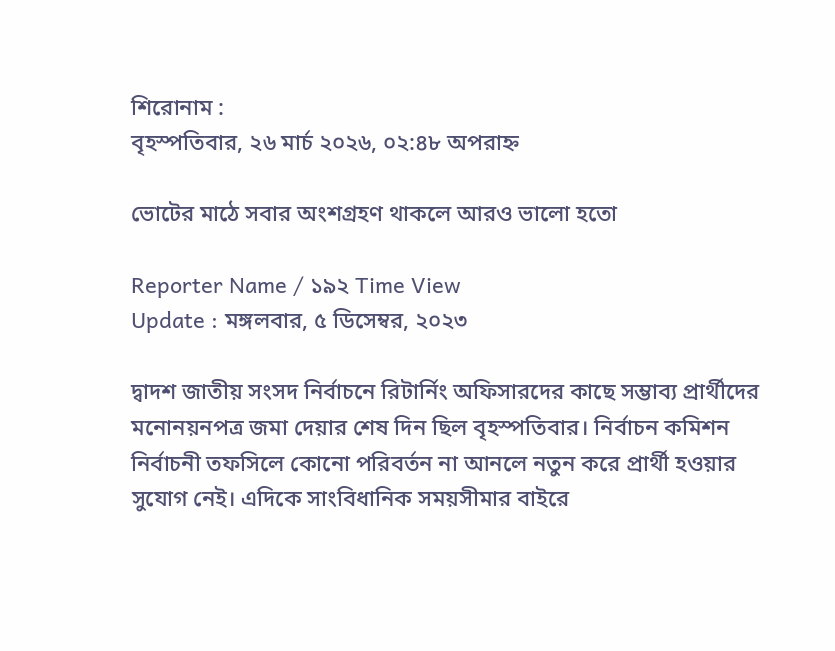শিরোনাম :
বৃহস্পতিবার, ২৬ মার্চ ২০২৬, ০২:৪৮ অপরাহ্ন

ভোটের মাঠে সবার অংশগ্রহণ থাকলে আরও ভালো হতো

Reporter Name / ১৯২ Time View
Update : মঙ্গলবার, ৫ ডিসেম্বর, ২০২৩

দ্বাদশ জাতীয় সংসদ নির্বাচনে রিটার্নিং অফিসারদের কাছে সম্ভাব্য প্রার্থীদের মনোনয়নপত্র জমা দেয়ার শেষ দিন ছিল বৃহস্পতিবার। নির্বাচন কমিশন নির্বাচনী তফসিলে কোনো পরিবর্তন না আনলে নতুন করে প্রার্থী হওয়ার সুযোগ নেই। এদিকে সাংবিধানিক সময়সীমার বাইরে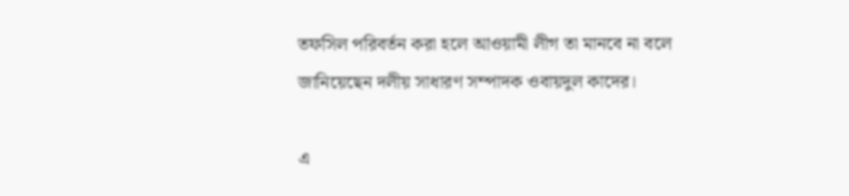তফসিল পরিবর্তন করা হলে আওয়ামী লীগ তা মানবে না বলে জানিয়েছেন দলীয় সাধারণ সম্পাদক ওবায়দুল কাদের।

এ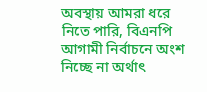অবস্থায় আমরা ধরে নিতে পারি, বিএনপি আগামী নির্বাচনে অংশ নিচ্ছে না অর্থাৎ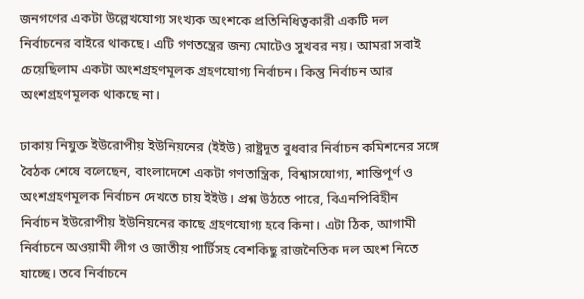জনগণের একটা উল্লেখযোগ্য সংখ্যক অংশকে প্রতিনিধিত্বকারী একটি দল নির্বাচনের বাইরে থাকছে। এটি গণতন্ত্রের জন্য মোটেও সুখবর নয়। আমরা সবাই চেয়েছিলাম একটা অংশগ্রহণমূলক গ্রহণযোগ্য নির্বাচন। কিন্তু নির্বাচন আর অংশগ্রহণমূলক থাকছে না।

ঢাকায় নিযুক্ত ইউরোপীয় ইউনিয়নের (ইইউ) রাষ্ট্রদূত বুধবার নির্বাচন কমিশনের সঙ্গে বৈঠক শেষে বলেছেন, বাংলাদেশে একটা গণতান্ত্রিক, বিশ্বাসযোগ্য, শান্তিপূর্ণ ও অংশগ্রহণমূলক নির্বাচন দেখতে চায় ইইউ। প্রশ্ন উঠতে পারে, বিএনপিবিহীন নির্বাচন ইউরোপীয় ইউনিয়নের কাছে গ্রহণযোগ্য হবে কিনা। এটা ঠিক, আগামী নির্বাচনে অওয়ামী লীগ ও জাতীয় পার্টিসহ বেশকিছু রাজনৈতিক দল অংশ নিতে যাচ্ছে। তবে নির্বাচনে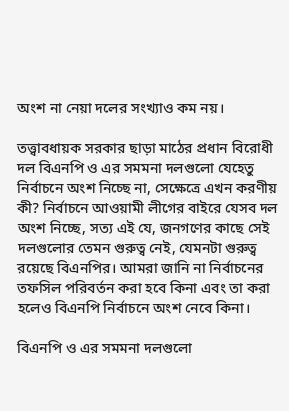অংশ না নেয়া দলের সংখ্যাও কম নয়।

তত্ত্বাবধায়ক সরকার ছাড়া মাঠের প্রধান বিরোধী দল বিএনপি ও এর সমমনা দলগুলো যেহেতু নির্বাচনে অংশ নিচ্ছে না, সেক্ষেত্রে এখন করণীয় কী? নির্বাচনে আওয়ামী লীগের বাইরে যেসব দল অংশ নিচ্ছে, সত্য এই যে, জনগণের কাছে সেই দলগুলোর তেমন গুরুত্ব নেই, যেমনটা গুরুত্ব রয়েছে বিএনপির। আমরা জানি না নির্বাচনের তফসিল পরিবর্তন করা হবে কিনা এবং তা করা হলেও বিএনপি নির্বাচনে অংশ নেবে কিনা।

বিএনপি ও এর সমমনা দলগুলো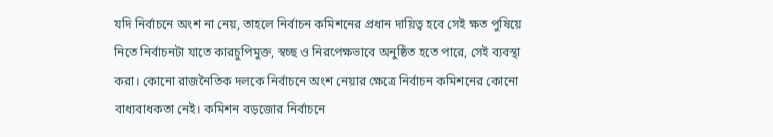যদি নির্বাচনে অংশ না নেয়, তাহলে নির্বাচন কমিশনের প্রধান দায়িত্ব হবে সেই ক্ষত পুষিয়ে নিতে নির্বাচনটা যাতে কারচুপিমুক্ত, স্বচ্ছ ও নিরপেক্ষভাবে অনুষ্ঠিত হতে পারে, সেই ব্যবস্থা করা। কোনো রাজনৈতিক দলকে নির্বাচনে অংশ নেয়ার ক্ষেত্রে নির্বাচন কমিশনের কোনো বাধ্যবাধকতা নেই। কমিশন বড়জোর নির্বাচনে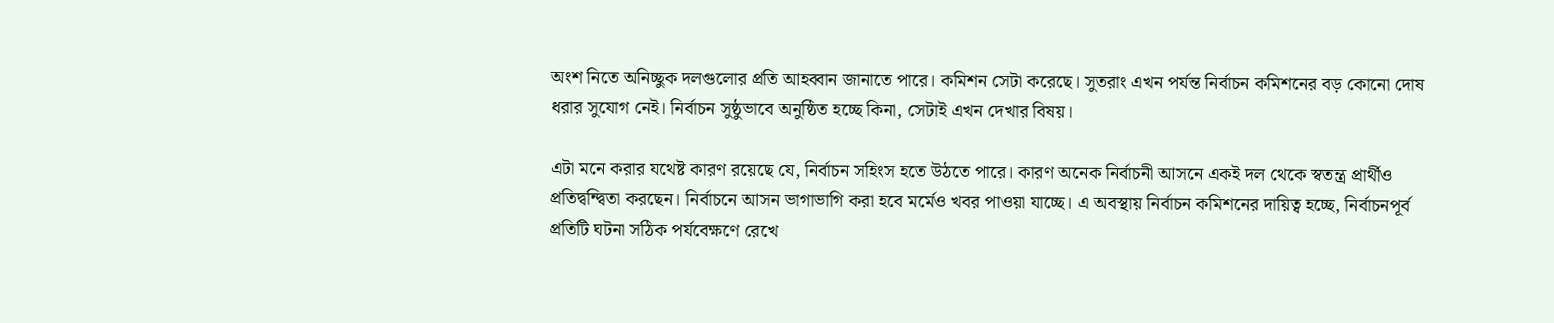অংশ নিতে অনিচ্ছুক দলগুলোর প্রতি আহব্বান জানাতে পারে। কমিশন সেটা করেছে। সুতরাং এখন পর্যন্ত নির্বাচন কমিশনের বড় কোনো দোষ ধরার সুযোগ নেই। নির্বাচন সুষ্ঠুভাবে অনুষ্ঠিত হচ্ছে কিনা, সেটাই এখন দেখার বিষয়।

এটা মনে করার যথেষ্ট কারণ রয়েছে যে, নির্বাচন সহিংস হতে উঠতে পারে। কারণ অনেক নির্বাচনী আসনে একই দল থেকে স্বতন্ত্র প্রার্থীও প্রতিদ্বন্দ্বিতা করছেন। নির্বাচনে আসন ভাগাভাগি করা হবে মর্মেও খবর পাওয়া যাচ্ছে। এ অবস্থায় নির্বাচন কমিশনের দায়িত্ব হচ্ছে, নির্বাচনপূর্ব প্রতিটি ঘটনা সঠিক পর্যবেক্ষণে রেখে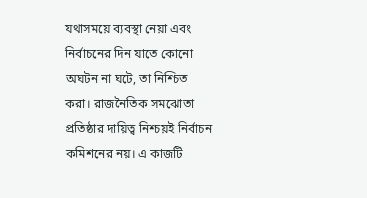যথাসময়ে ব্যবস্থা নেয়া এবং নির্বাচনের দিন যাতে কোনো অঘটন না ঘটে, তা নিশ্চিত করা। রাজনৈতিক সমঝোতা প্রতিষ্ঠার দায়িত্ব নিশ্চয়ই নির্বাচন কমিশনের নয়। এ কাজটি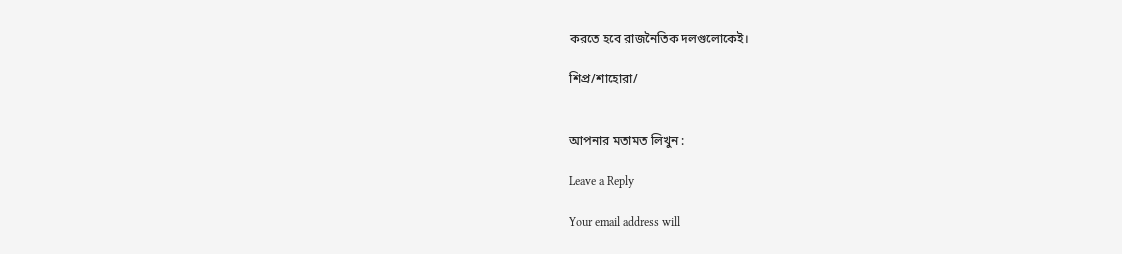করতে হবে রাজনৈতিক দলগুলোকেই।

শিপ্র/শাহোরা/


আপনার মতামত লিখুন :

Leave a Reply

Your email address will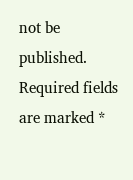not be published. Required fields are marked *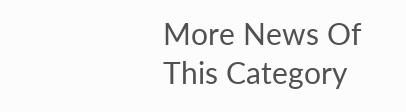More News Of This Category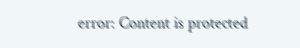error: Content is protected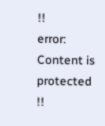!!
error: Content is protected !!